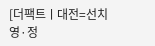[더팩트ㅣ대전=선치영·정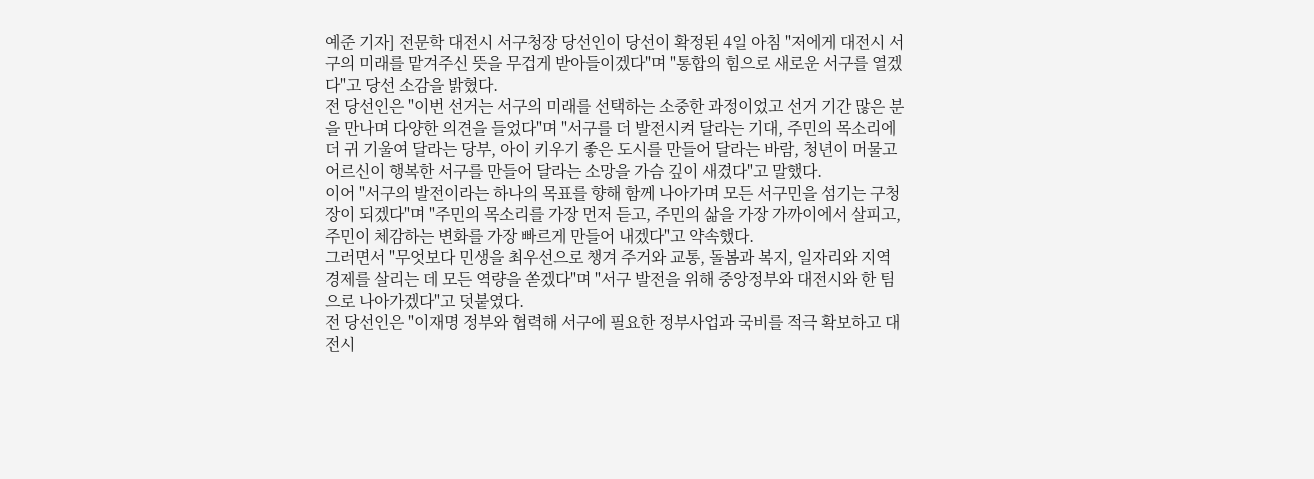예준 기자] 전문학 대전시 서구청장 당선인이 당선이 확정된 4일 아침 "저에게 대전시 서구의 미래를 맡겨주신 뜻을 무겁게 받아들이겠다"며 "통합의 힘으로 새로운 서구를 열겠다"고 당선 소감을 밝혔다.
전 당선인은 "이번 선거는 서구의 미래를 선택하는 소중한 과정이었고 선거 기간 많은 분을 만나며 다양한 의견을 들었다"며 "서구를 더 발전시켜 달라는 기대, 주민의 목소리에 더 귀 기울여 달라는 당부, 아이 키우기 좋은 도시를 만들어 달라는 바람, 청년이 머물고 어르신이 행복한 서구를 만들어 달라는 소망을 가슴 깊이 새겼다"고 말했다.
이어 "서구의 발전이라는 하나의 목표를 향해 함께 나아가며 모든 서구민을 섬기는 구청장이 되겠다"며 "주민의 목소리를 가장 먼저 듣고, 주민의 삶을 가장 가까이에서 살피고, 주민이 체감하는 변화를 가장 빠르게 만들어 내겠다"고 약속했다.
그러면서 "무엇보다 민생을 최우선으로 챙겨 주거와 교통, 돌봄과 복지, 일자리와 지역경제를 살리는 데 모든 역량을 쏟겠다"며 "서구 발전을 위해 중앙정부와 대전시와 한 팀으로 나아가겠다"고 덧붙였다.
전 당선인은 "이재명 정부와 협력해 서구에 필요한 정부사업과 국비를 적극 확보하고 대전시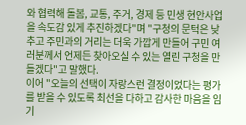와 협력해 돌봄, 교통, 주거, 경제 등 민생 현안사업을 속도감 있게 추진하겠다"며 "구청의 문턱은 낮추고 주민과의 거리는 더욱 가깝게 만들어 구민 여러분께서 언제든 찾아오실 수 있는 열린 구청을 만들겠다"고 말했다.
이어 "오늘의 선택이 자랑스런 결정이었다는 평가를 받을 수 있도록 최선을 다하고 감사한 마음을 임기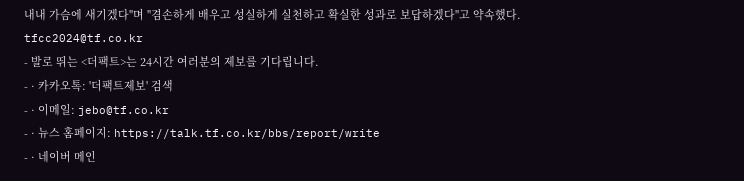내내 가슴에 새기겠다"며 "겸손하게 배우고 성실하게 실천하고 확실한 성과로 보답하겠다"고 약속했다.
tfcc2024@tf.co.kr
- 발로 뛰는 <더팩트>는 24시간 여러분의 제보를 기다립니다.
- · 카카오톡: '더팩트제보' 검색
- · 이메일: jebo@tf.co.kr
- · 뉴스 홈페이지: https://talk.tf.co.kr/bbs/report/write
- · 네이버 메인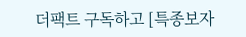더팩트 구독하고 [특종보자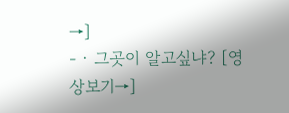→]
- · 그곳이 알고싶냐? [영상보기→]